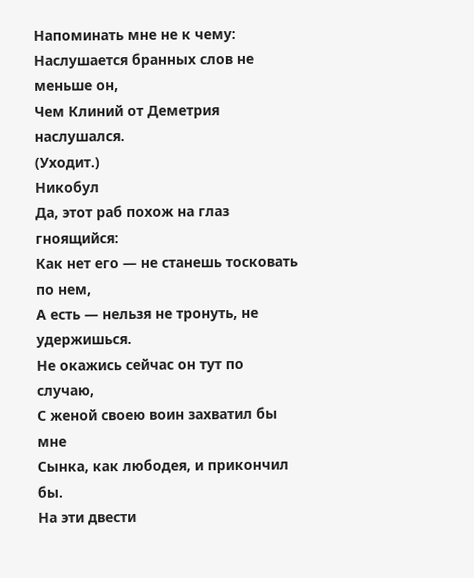Напоминать мне не к чему:
Наслушается бранных слов не меньше он,
Чем Клиний от Деметрия наслушался.
(Уходит.)
Никобул
Да, этот раб похож на глаз гноящийся:
Как нет его — не станешь тосковать по нем,
А есть — нельзя не тронуть, не удержишься.
Не окажись сейчас он тут по случаю,
С женой своею воин захватил бы мне
Сынка, как любодея, и прикончил бы.
На эти двести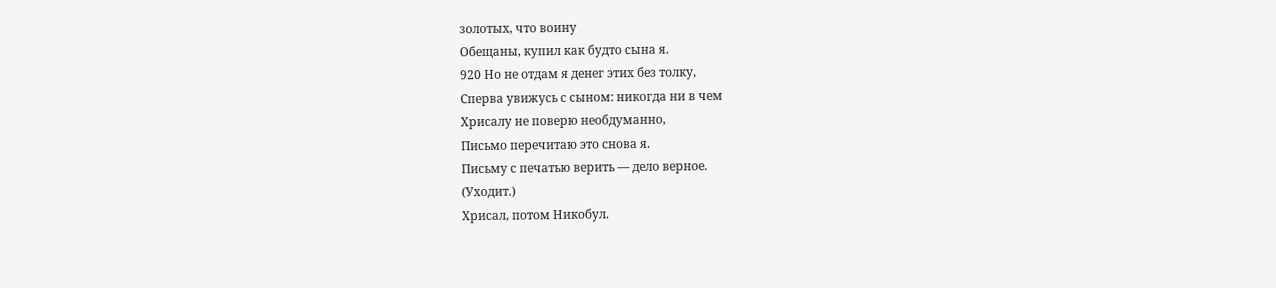золотых, что воину
Обещаны, купил как будто сына я.
920 Но не отдам я денег этих без толку,
Сперва увижусь с сыном: никогда ни в чем
Хрисалу не поверю необдуманно,
Письмо перечитаю это снова я.
Письму с печатью верить — дело верное.
(Уходит.)
Хрисал, потом Никобул.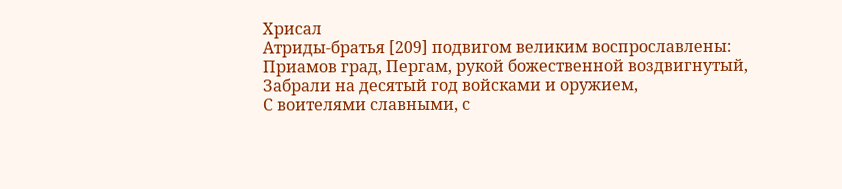Хрисал
Атриды-братья [209] подвигом великим воспрославлены:
Приамов град, Пергам, рукой божественной воздвигнутый,
Забрали на десятый год войсками и оружием,
С воителями славными, с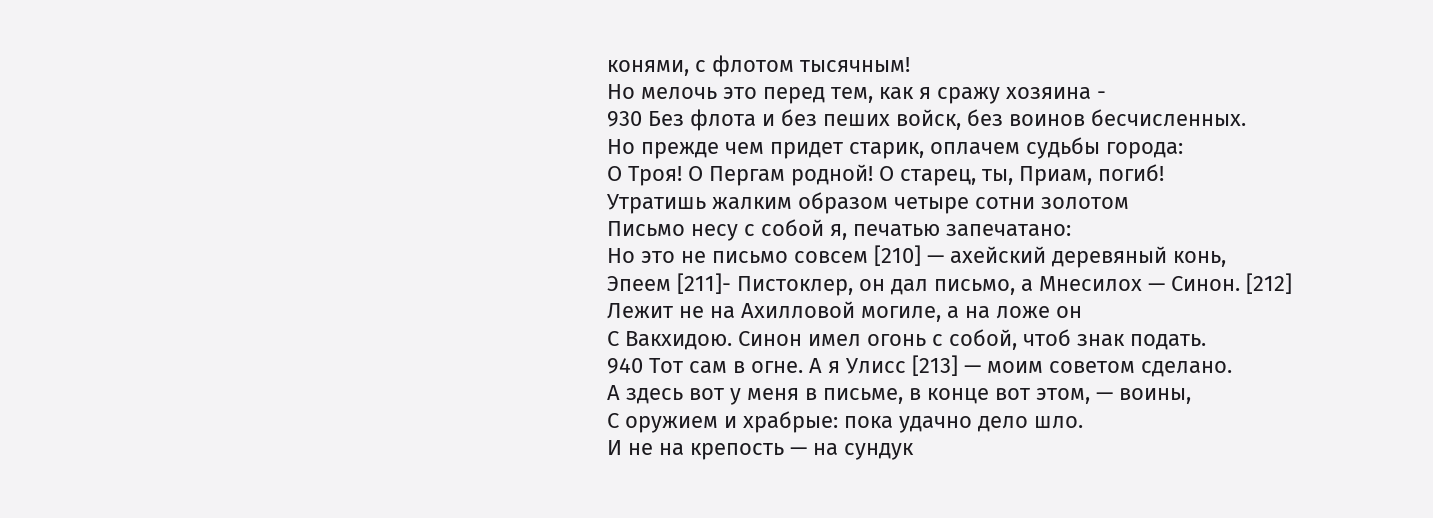конями, с флотом тысячным!
Но мелочь это перед тем, как я сражу хозяина -
930 Без флота и без пеших войск, без воинов бесчисленных.
Но прежде чем придет старик, оплачем судьбы города:
О Троя! О Пергам родной! О старец, ты, Приам, погиб!
Утратишь жалким образом четыре сотни золотом
Письмо несу с собой я, печатью запечатано:
Но это не письмо совсем [210] — ахейский деревяный конь,
Эпеем [211]- Пистоклер, он дал письмо, а Мнесилох — Синон. [212]
Лежит не на Ахилловой могиле, а на ложе он
С Вакхидою. Синон имел огонь с собой, чтоб знак подать.
940 Тот сам в огне. А я Улисс [213] — моим советом сделано.
А здесь вот у меня в письме, в конце вот этом, — воины,
С оружием и храбрые: пока удачно дело шло.
И не на крепость — на сундук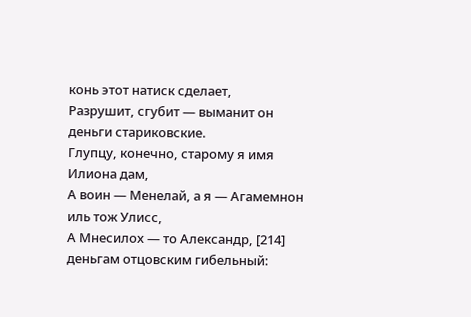конь этот натиск сделает,
Разрушит, сгубит — выманит он деньги стариковские.
Глупцу, конечно, старому я имя Илиона дам,
А воин — Менелай, а я — Агамемнон иль тож Улисс,
А Мнесилох — то Александр, [214] деньгам отцовским гибельный: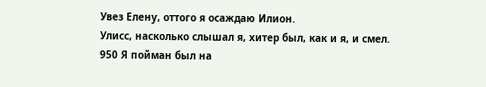Увез Елену, оттого я осаждаю Илион.
Улисс, насколько слышал я, хитер был, как и я, и смел.
950 Я пойман был на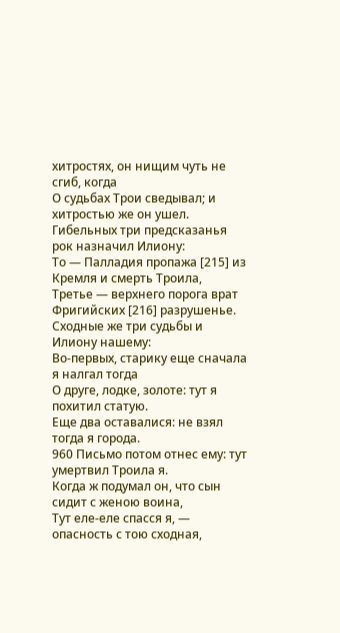хитростях, он нищим чуть не сгиб, когда
О судьбах Трои сведывал; и хитростью же он ушел.
Гибельных три предсказанья рок назначил Илиону:
То — Палладия пропажа [215] из Кремля и смерть Троила,
Третье — верхнего порога врат Фригийских [216] разрушенье.
Сходные же три судьбы и Илиону нашему:
Во-первых, старику еще сначала я налгал тогда
О друге, лодке, золоте: тут я похитил статую.
Еще два оставалися: не взял тогда я города.
960 Письмо потом отнес ему: тут умертвил Троила я.
Когда ж подумал он, что сын сидит с женою воина,
Тут еле-еле спасся я, — опасность с тою сходная,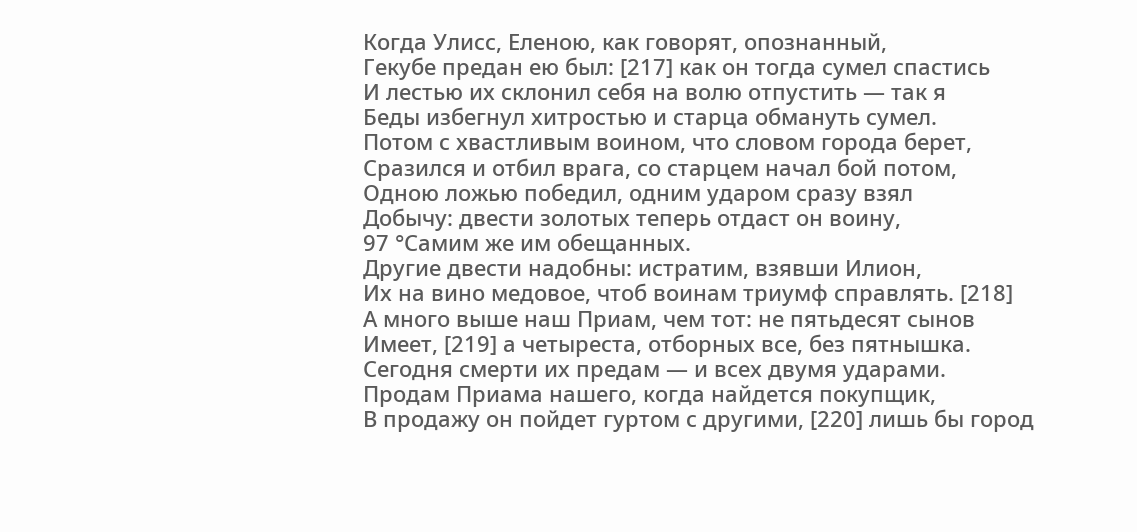Когда Улисс, Еленою, как говорят, опознанный,
Гекубе предан ею был: [217] как он тогда сумел спастись
И лестью их склонил себя на волю отпустить — так я
Беды избегнул хитростью и старца обмануть сумел.
Потом с хвастливым воином, что словом города берет,
Сразился и отбил врага, со старцем начал бой потом,
Одною ложью победил, одним ударом сразу взял
Добычу: двести золотых теперь отдаст он воину,
97 °Самим же им обещанных.
Другие двести надобны: истратим, взявши Илион,
Их на вино медовое, чтоб воинам триумф справлять. [218]
А много выше наш Приам, чем тот: не пятьдесят сынов
Имеет, [219] а четыреста, отборных все, без пятнышка.
Сегодня смерти их предам — и всех двумя ударами.
Продам Приама нашего, когда найдется покупщик,
В продажу он пойдет гуртом с другими, [220] лишь бы город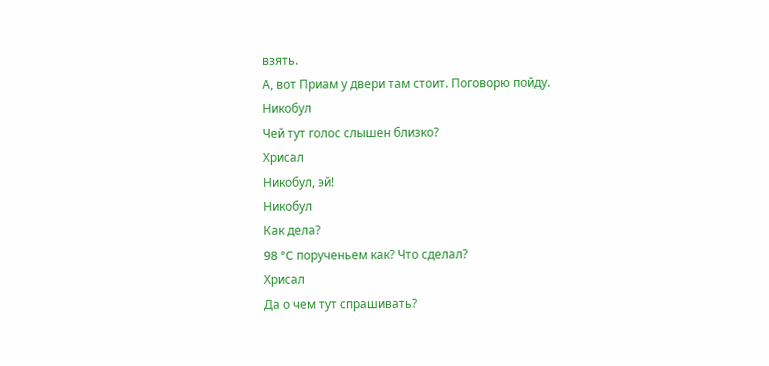взять.
А, вот Приам у двери там стоит. Поговорю пойду.
Никобул
Чей тут голос слышен близко?
Хрисал
Никобул, эй!
Никобул
Как дела?
98 °C порученьем как? Что сделал?
Хрисал
Да о чем тут спрашивать?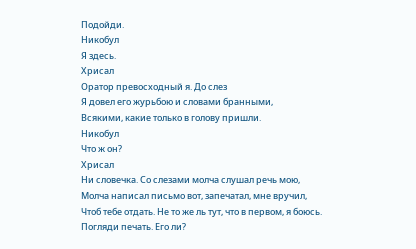Подойди.
Никобул
Я здесь.
Хрисал
Оратор превосходный я. До слез
Я довел его журьбою и словами бранными,
Всякими, какие только в голову пришли.
Никобул
Что ж он?
Хрисал
Ни словечка. Со слезами молча слушал речь мою,
Молча написал письмо вот, запечатал, мне вручил,
Чтоб тебе отдать. Не то же ль тут, что в первом, я боюсь.
Погляди печать. Его ли?